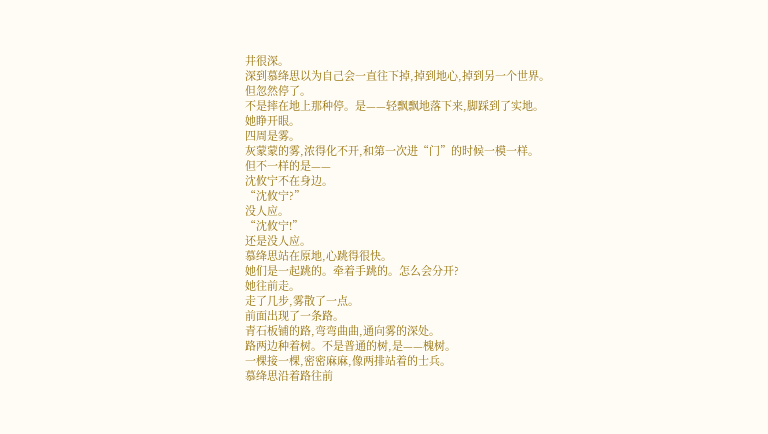井很深。
深到慕绛思以为自己会一直往下掉,掉到地心,掉到另一个世界。
但忽然停了。
不是摔在地上那种停。是——轻飘飘地落下来,脚踩到了实地。
她睁开眼。
四周是雾。
灰蒙蒙的雾,浓得化不开,和第一次进“门”的时候一模一样。
但不一样的是——
沈攸宁不在身边。
“沈攸宁?”
没人应。
“沈攸宁!”
还是没人应。
慕绛思站在原地,心跳得很快。
她们是一起跳的。牵着手跳的。怎么会分开?
她往前走。
走了几步,雾散了一点。
前面出现了一条路。
青石板铺的路,弯弯曲曲,通向雾的深处。
路两边种着树。不是普通的树,是——槐树。
一棵接一棵,密密麻麻,像两排站着的士兵。
慕绛思沿着路往前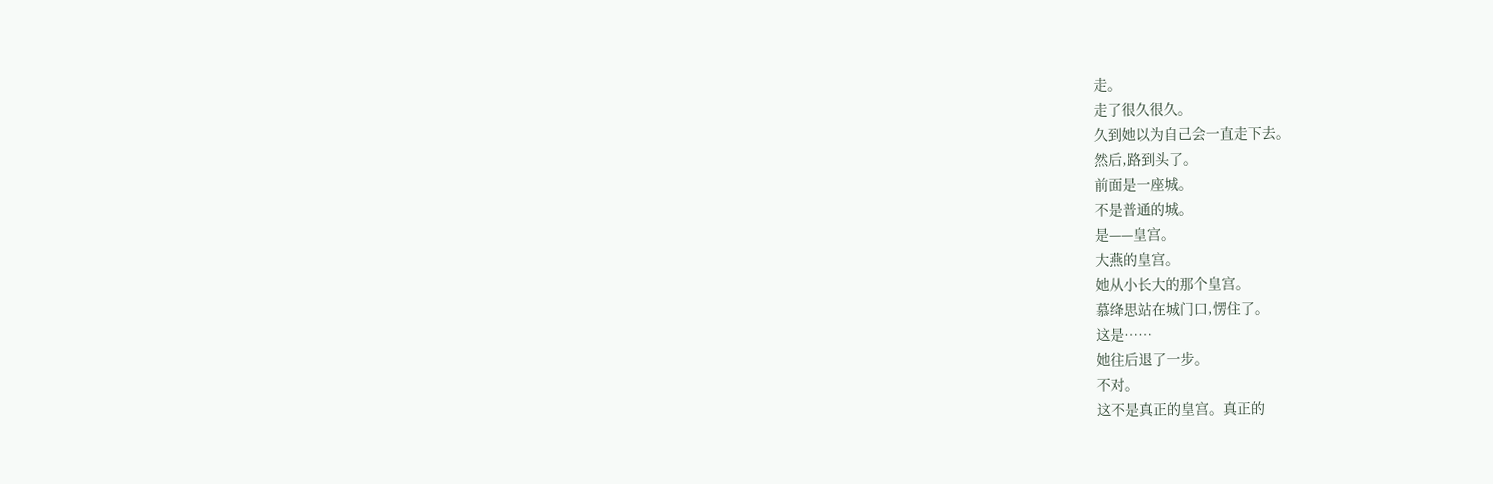走。
走了很久很久。
久到她以为自己会一直走下去。
然后,路到头了。
前面是一座城。
不是普通的城。
是——皇宫。
大燕的皇宫。
她从小长大的那个皇宫。
慕绛思站在城门口,愣住了。
这是……
她往后退了一步。
不对。
这不是真正的皇宫。真正的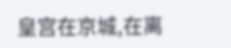皇宫在京城,在离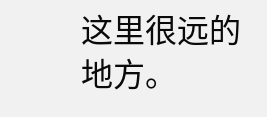这里很远的地方。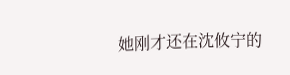她刚才还在沈攸宁的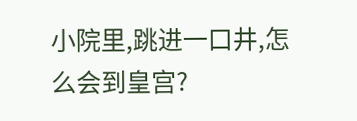小院里,跳进一口井,怎么会到皇宫?